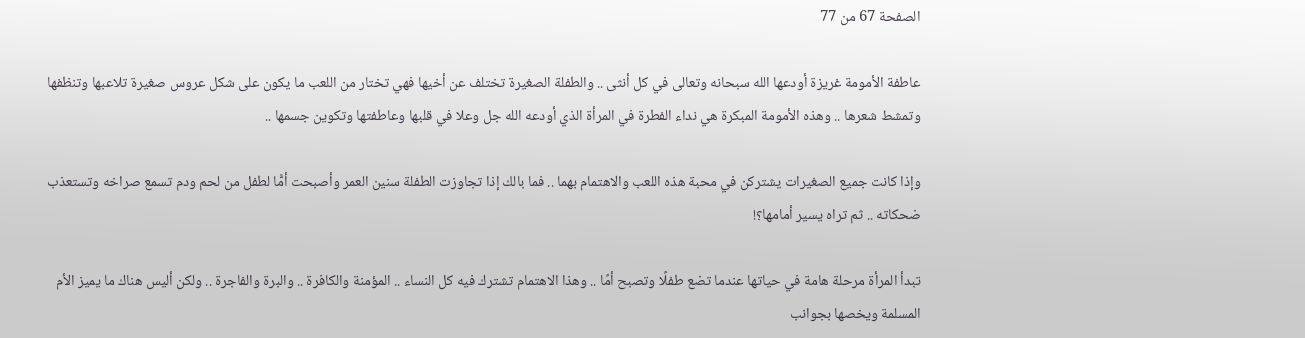الصفحة 67 من 77

عاطفة الأمومة غريزة أودعها الله سبحانه وتعالى في كل أنثى .. والطفلة الصغيرة تختلف عن أخيها فهي تختار من اللعب ما يكون على شكل عروس صغيرة تلاعبها وتنظفها وتمشط شعرها .. وهذه الأمومة المبكرة هي نداء الفطرة في المرأة الذي أودعه الله جل وعلا في قلبها وعاطفتها وتكوين جسمها ..

وإذا كانت جميع الصغيرات يشتركن في محبة هذه اللعب والاهتمام بهما .. فما بالك إذا تجاوزت الطفلة سنين العمر وأصبحت أمًّا لطفل من لحم ودم تسمع صراخه وتستعذب ضحكاته .. ثم تراه يسير أمامها؟!

تبدأ المرأة مرحلة هامة في حياتها عندما تضع طفلًا وتصبح أمًا .. وهذا الاهتمام تشترك فيه كل النساء .. المؤمنة والكافرة .. والبرة والفاجرة .. ولكن أليس هناك ما يميز الأم المسلمة ويخصها بجوانب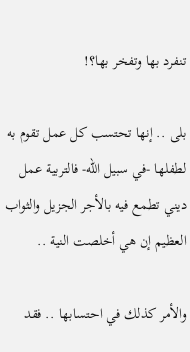تنفرد بها وتفخر بها؟!

بلى .. إنها تحتسب كل عمل تقوم به لطفلها -في سبيل الله- فالتربية عمل ديني تطمع فيه بالأجر الجزيل والثواب العظيم إن هي أخلصت النية ..

والأمر كذلك في احتسابها .. فقد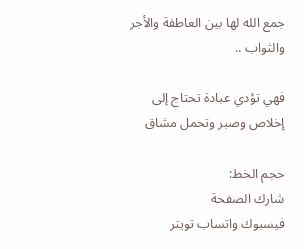جمع الله لها بين العاطفة والأجر والثواب ..

فهي تؤدي عبادة تحتاج إلى إخلاص وصبر وتحمل مشاق

حجم الخط:
شارك الصفحة
فيسبوك واتساب تويتر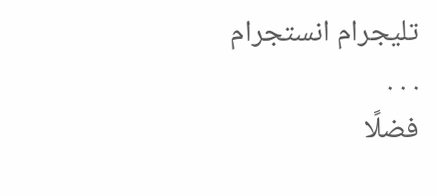تليجرام انستجرام
. . .
فضلًا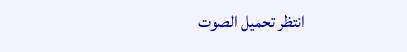انتظر تحميل الصوت